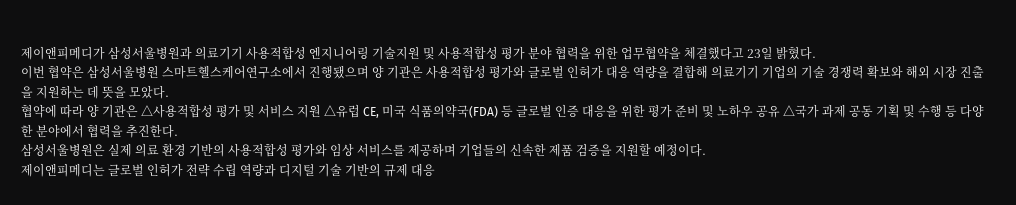제이앤피메디가 삼성서울병원과 의료기기 사용적합성 엔지니어링 기술지원 및 사용적합성 평가 분야 협력을 위한 업무협약을 체결했다고 23일 밝혔다.
이번 협약은 삼성서울병원 스마트헬스케어연구소에서 진행됐으며 양 기관은 사용적합성 평가와 글로벌 인허가 대응 역량을 결합해 의료기기 기업의 기술 경쟁력 확보와 해외 시장 진출을 지원하는 데 뜻을 모았다.
협약에 따라 양 기관은 △사용적합성 평가 및 서비스 지원 △유럽 CE, 미국 식품의약국(FDA) 등 글로벌 인증 대응을 위한 평가 준비 및 노하우 공유 △국가 과제 공동 기획 및 수행 등 다양한 분야에서 협력을 추진한다.
삼성서울병원은 실제 의료 환경 기반의 사용적합성 평가와 임상 서비스를 제공하며 기업들의 신속한 제품 검증을 지원할 예정이다.
제이앤피메디는 글로벌 인허가 전략 수립 역량과 디지털 기술 기반의 규제 대응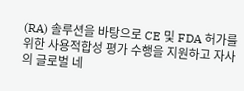(RA) 솔루션을 바탕으로 CE 및 FDA 허가를 위한 사용적합성 평가 수행을 지원하고 자사의 글로벌 네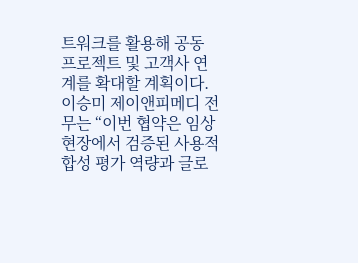트워크를 활용해 공동 프로젝트 및 고객사 연계를 확대할 계획이다.
이승미 제이앤피메디 전무는 “이번 협약은 임상 현장에서 검증된 사용적합성 평가 역량과 글로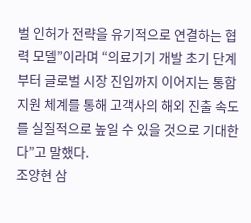벌 인허가 전략을 유기적으로 연결하는 협력 모델”이라며 “의료기기 개발 초기 단계부터 글로벌 시장 진입까지 이어지는 통합 지원 체계를 통해 고객사의 해외 진출 속도를 실질적으로 높일 수 있을 것으로 기대한다”고 말했다.
조양현 삼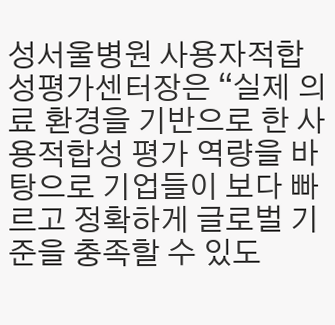성서울병원 사용자적합성평가센터장은 “실제 의료 환경을 기반으로 한 사용적합성 평가 역량을 바탕으로 기업들이 보다 빠르고 정확하게 글로벌 기준을 충족할 수 있도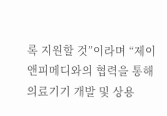록 지원할 것”이라며 “제이앤피메디와의 협력을 통해 의료기기 개발 및 상용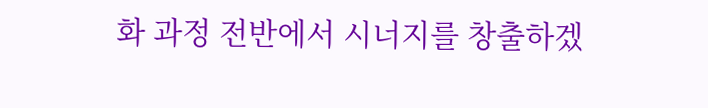화 과정 전반에서 시너지를 창출하겠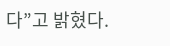다”고 밝혔다.